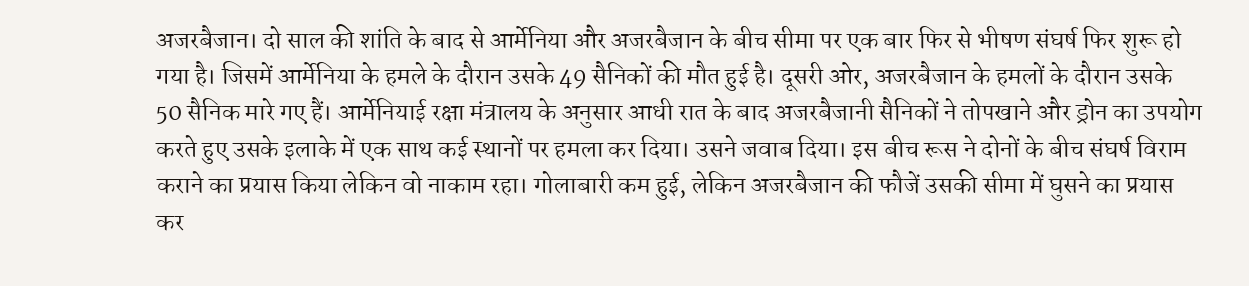अजरबैजान। दो साल की शांति के बाद से आर्मेनिया और अजरबैजान के बीच सीमा पर एक बार फिर से भीषण संघर्ष फिर शुरू हो गया है। जिसमें आर्मेनिया के हमले के दौरान उसके 49 सैनिकों की मौत हुई है। दूसरी ओर, अजरबैजान के हमलों के दौरान उसके 50 सैनिक मारे गए हैं। आर्मेनियाई रक्षा मंत्रालय के अनुसार आधी रात के बाद अजरबैजानी सैनिकों ने तोपखाने और ड्रोन का उपयोग करते हुए उसके इलाके में एक साथ कई स्थानों पर हमला कर दिया। उसने जवाब दिया। इस बीच रूस ने दोनों के बीच संघर्ष विराम कराने का प्रयास किया लेकिन वो नाकाम रहा। गोलाबारी कम हुई, लेकिन अजरबैजान की फौजें उसकी सीमा में घुसने का प्रयास कर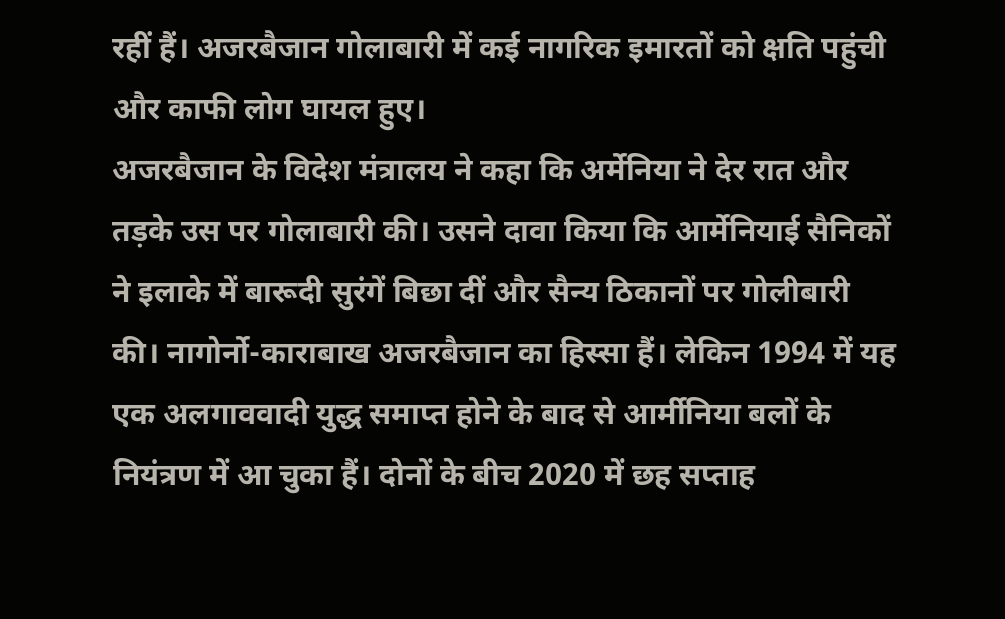रहीं हैं। अजरबैजान गोलाबारी में कई नागरिक इमारतों को क्षति पहुंची और काफी लोग घायल हुए।
अजरबैजान के विदेश मंत्रालय ने कहा कि अर्मेनिया ने देर रात और तड़के उस पर गोलाबारी की। उसने दावा किया कि आर्मेनियाई सैनिकों ने इलाके में बारूदी सुरंगें बिछा दीं और सैन्य ठिकानों पर गोलीबारी की। नागोर्नो-काराबाख अजरबैजान का हिस्सा हैं। लेकिन 1994 में यह एक अलगाववादी युद्ध समाप्त होने के बाद से आर्मीनिया बलों के नियंत्रण में आ चुका हैं। दोनों के बीच 2020 में छह सप्ताह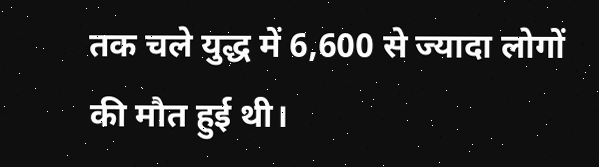तक चले युद्ध में 6,600 से ज्यादा लोगों की मौत हुई थी।